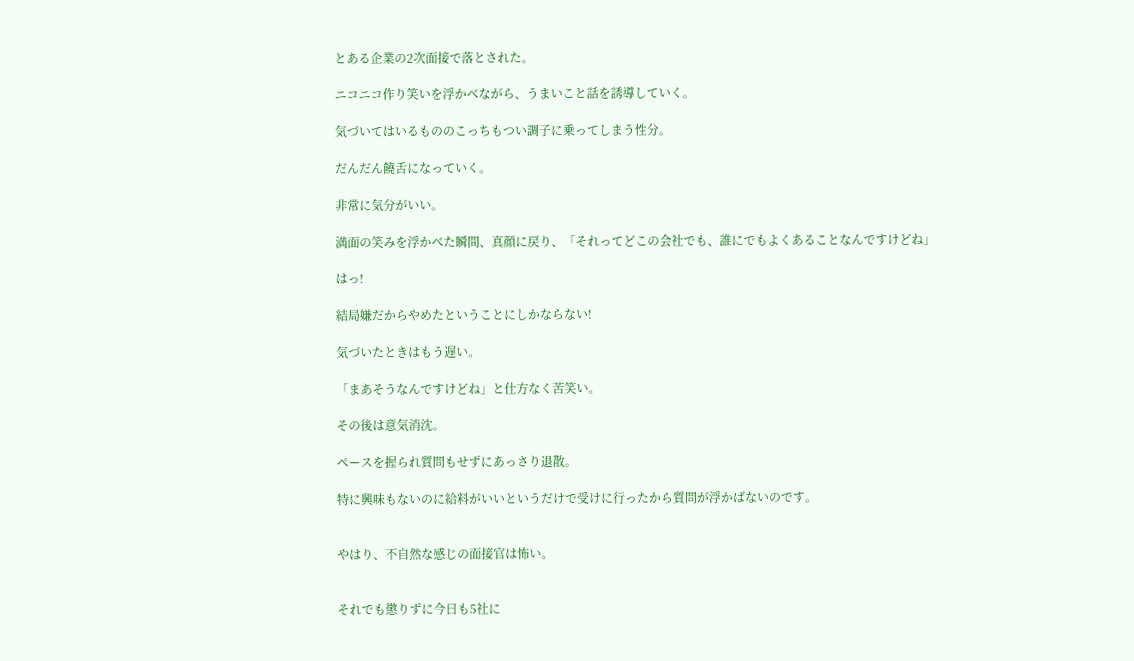とある企業の2次面接で落とされた。

ニコニコ作り笑いを浮かべながら、うまいこと話を誘導していく。

気づいてはいるもののこっちもつい調子に乗ってしまう性分。

だんだん饒舌になっていく。

非常に気分がいい。

満面の笑みを浮かべた瞬間、真顔に戻り、「それってどこの会社でも、誰にでもよくあることなんですけどね」

はっ!

結局嫌だからやめたということにしかならない!

気づいたときはもう遅い。

「まあそうなんですけどね」と仕方なく苦笑い。

その後は意気消沈。

ペースを握られ質問もせずにあっさり退散。

特に興味もないのに給料がいいというだけで受けに行ったから質問が浮かばないのです。


やはり、不自然な感じの面接官は怖い。


それでも懲りずに今日も5社に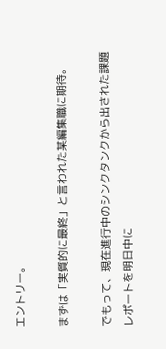エントリー。

まずは「実質的に最終」と言われた某編集職に期待。

でもって、現在進行中のシンクタンクから出された課題レポートを明日中に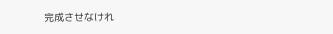完成させなけれ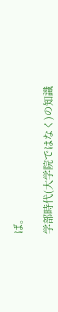ば。

学部時代(大学院ではなく)の知識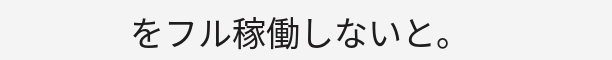をフル稼働しないと。